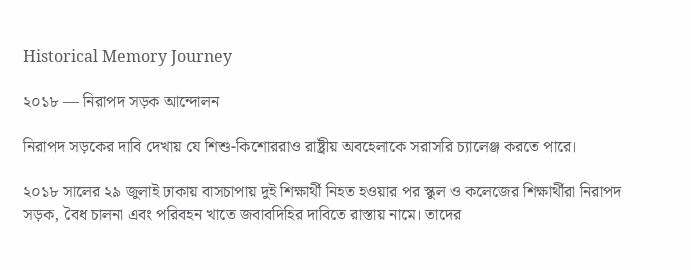Historical Memory Journey

২০১৮ — নিরাপদ সড়ক আন্দোলন

নিরাপদ সড়কের দাবি দেখায় যে শিশু-কিশোররাও রাষ্ট্রীয় অবহেলাকে সরাসরি চ্যালেঞ্জ করতে পারে।

২০১৮ সালের ২৯ জুলাই ঢাকায় বাসচাপায় দুই শিক্ষার্থী নিহত হওয়ার পর স্কুল ও কলেজের শিক্ষার্থীরা নিরাপদ সড়ক, বৈধ চালনা এবং পরিবহন খাতে জবাবদিহির দাবিতে রাস্তায় নামে। তাদের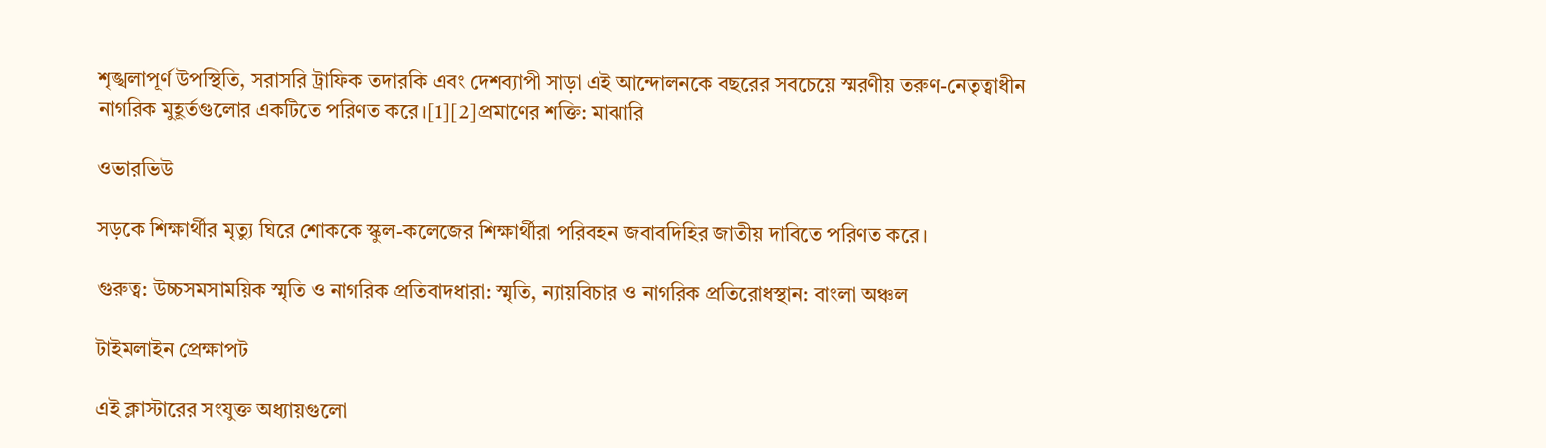শৃঙ্খলাপূর্ণ উপস্থিতি, সরাসরি ট্রাফিক তদারকি এবং দেশব্যাপী সাড়া এই আন্দোলনকে বছরের সবচেয়ে স্মরণীয় তরুণ-নেতৃত্বাধীন নাগরিক মুহূর্তগুলোর একটিতে পরিণত করে।[1][2]প্রমাণের শক্তি: মাঝারি

ওভারভিউ

সড়কে শিক্ষার্থীর মৃত্যু ঘিরে শোককে স্কুল-কলেজের শিক্ষার্থীরা পরিবহন জবাবদিহির জাতীয় দাবিতে পরিণত করে।

গুরুত্ব: উচ্চসমসাময়িক স্মৃতি ও নাগরিক প্রতিবাদধারা: স্মৃতি, ন্যায়বিচার ও নাগরিক প্রতিরোধস্থান: বাংলা অঞ্চল

টাইমলাইন প্রেক্ষাপট

এই ক্লাস্টারের সংযুক্ত অধ্যায়গুলো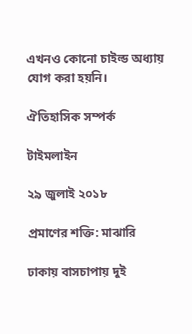এখনও কোনো চাইল্ড অধ্যায় যোগ করা হয়নি।

ঐতিহাসিক সম্পর্ক

টাইমলাইন

২৯ জুলাই ২০১৮

প্রমাণের শক্তি: মাঝারি

ঢাকায় বাসচাপায় দুই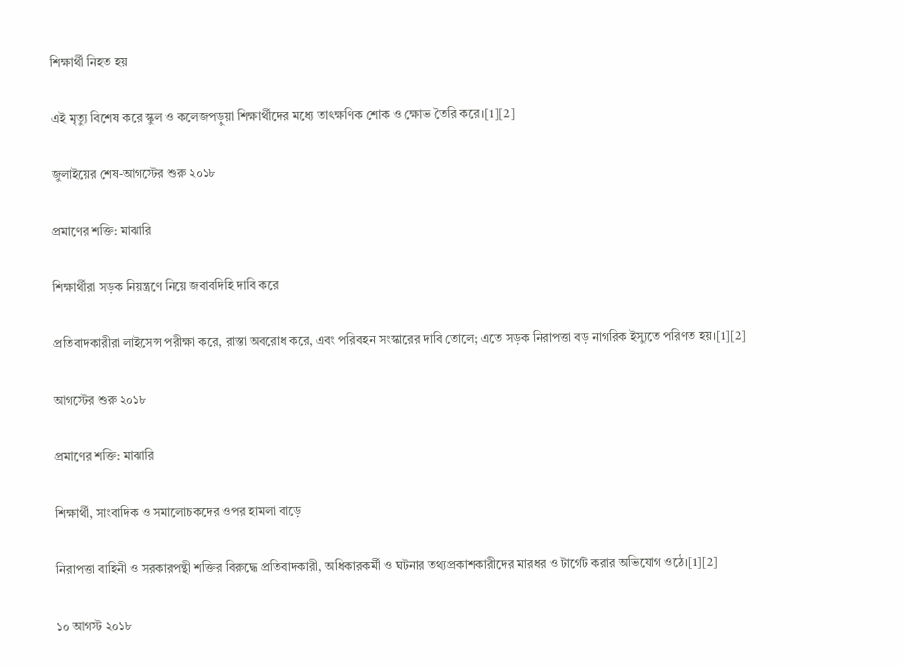শিক্ষার্থী নিহত হয়

এই মৃত্যু বিশেষ করে স্কুল ও কলেজপড়ুয়া শিক্ষার্থীদের মধ্যে তাৎক্ষণিক শোক ও ক্ষোভ তৈরি করে।[1][2]

জুলাইয়ের শেষ-আগস্টের শুরু ২০১৮

প্রমাণের শক্তি: মাঝারি

শিক্ষার্থীরা সড়ক নিয়ন্ত্রণে নিয়ে জবাবদিহি দাবি করে

প্রতিবাদকারীরা লাইসেন্স পরীক্ষা করে, রাস্তা অবরোধ করে, এবং পরিবহন সংস্কারের দাবি তোলে; এতে সড়ক নিরাপত্তা বড় নাগরিক ইস্যুতে পরিণত হয়।[1][2]

আগস্টের শুরু ২০১৮

প্রমাণের শক্তি: মাঝারি

শিক্ষার্থী, সাংবাদিক ও সমালোচকদের ওপর হামলা বাড়ে

নিরাপত্তা বাহিনী ও সরকারপন্থী শক্তির বিরুদ্ধে প্রতিবাদকারী, অধিকারকর্মী ও ঘটনার তথ্যপ্রকাশকারীদের মারধর ও টার্গেট করার অভিযোগ ওঠে।[1][2]

১০ আগস্ট ২০১৮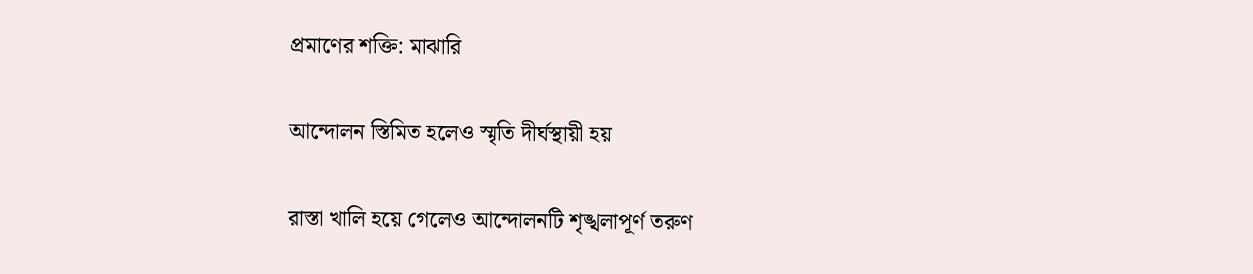প্রমাণের শক্তি: মাঝারি

আন্দোলন স্তিমিত হলেও স্মৃতি দীর্ঘস্থায়ী হয়

রাস্তা খালি হয়ে গেলেও আন্দোলনটি শৃঙ্খলাপূর্ণ তরুণ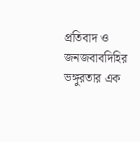প্রতিবাদ ও জনজবাবদিহির ভঙ্গুরতার এক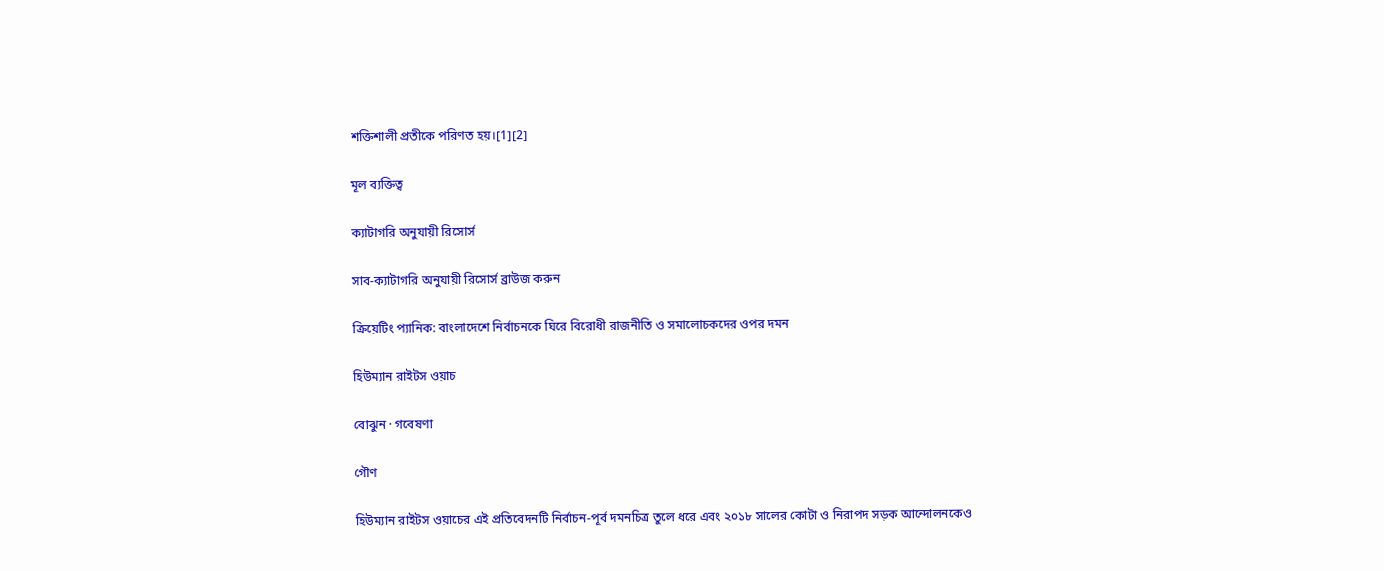শক্তিশালী প্রতীকে পরিণত হয়।[1][2]

মূল ব্যক্তিত্ব

ক্যাটাগরি অনুযায়ী রিসোর্স

সাব-ক্যাটাগরি অনুযায়ী রিসোর্স ব্রাউজ করুন

ক্রিয়েটিং প্যানিক: বাংলাদেশে নির্বাচনকে ঘিরে বিরোধী রাজনীতি ও সমালোচকদের ওপর দমন

হিউম্যান রাইটস ওয়াচ

বোঝুন · গবেষণা

গৌণ

হিউম্যান রাইটস ওয়াচের এই প্রতিবেদনটি নির্বাচন-পূর্ব দমনচিত্র তুলে ধরে এবং ২০১৮ সালের কোটা ও নিরাপদ সড়ক আন্দোলনকেও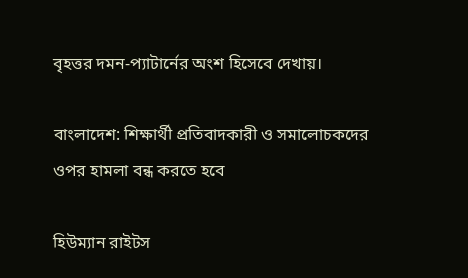বৃহত্তর দমন-প্যাটার্নের অংশ হিসেবে দেখায়।

বাংলাদেশ: শিক্ষার্থী প্রতিবাদকারী ও সমালোচকদের ওপর হামলা বন্ধ করতে হবে

হিউম্যান রাইটস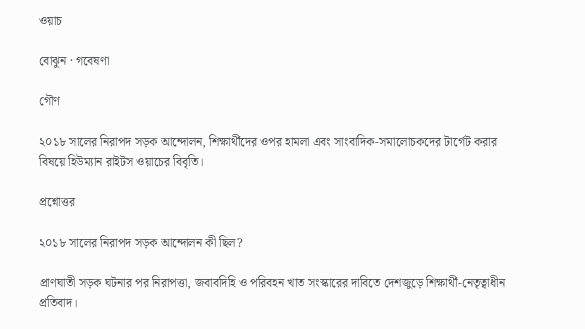ওয়াচ

বোঝুন · গবেষণা

গৌণ

২০১৮ সালের নিরাপদ সড়ক আন্দোলন, শিক্ষার্থীদের ওপর হামলা এবং সাংবাদিক-সমালোচকদের টার্গেট করার বিষয়ে হিউম্যান রাইটস ওয়াচের বিবৃতি।

প্রশ্নোত্তর

২০১৮ সালের নিরাপদ সড়ক আন্দোলন কী ছিল?

প্রাণঘাতী সড়ক ঘটনার পর নিরাপত্তা, জবাবদিহি ও পরিবহন খাত সংস্কারের দাবিতে দেশজুড়ে শিক্ষার্থী-নেতৃত্বাধীন প্রতিবাদ।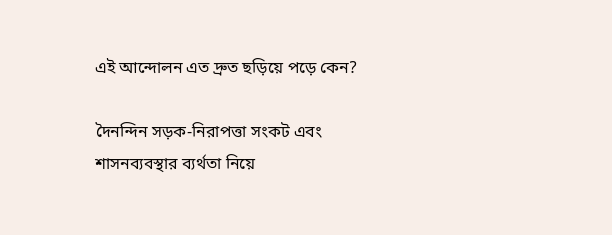এই আন্দোলন এত দ্রুত ছড়িয়ে পড়ে কেন?

দৈনন্দিন সড়ক-নিরাপত্তা সংকট এবং শাসনব্যবস্থার ব্যর্থতা নিয়ে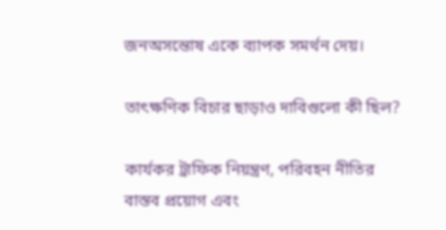জনঅসন্তোষ একে ব্যাপক সমর্থন দেয়।

তাৎক্ষণিক বিচার ছাড়াও দাবিগুলো কী ছিল?

কার্যকর ট্রাফিক নিয়ন্ত্রণ, পরিবহন নীতির বাস্তব প্রয়োগ এবং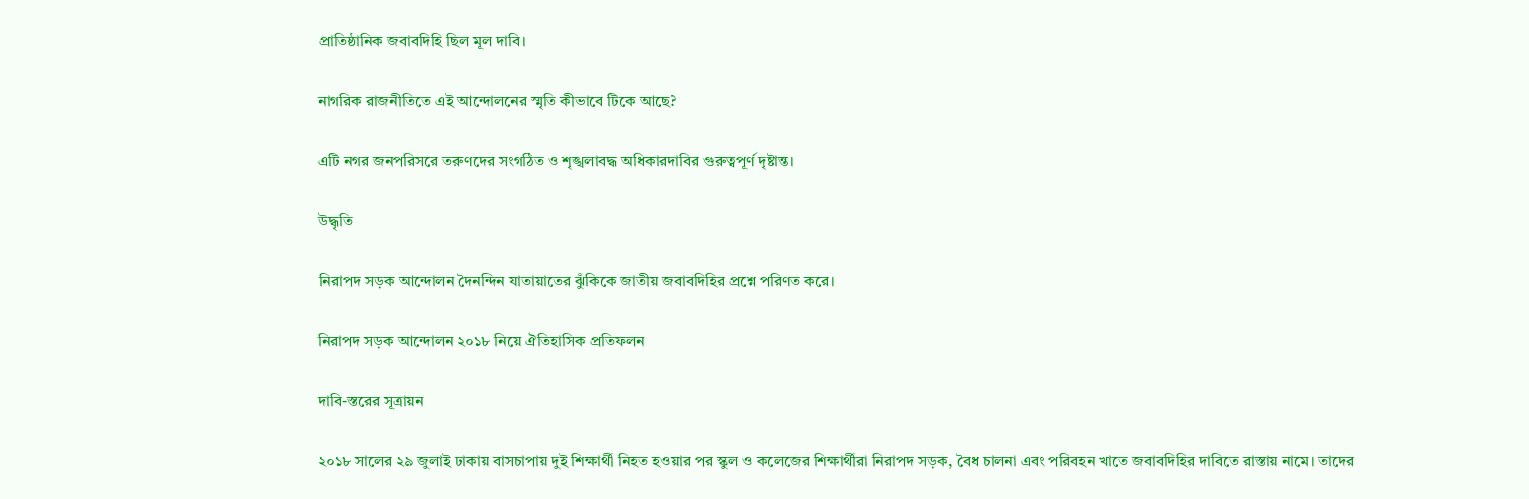প্রাতিষ্ঠানিক জবাবদিহি ছিল মূল দাবি।

নাগরিক রাজনীতিতে এই আন্দোলনের স্মৃতি কীভাবে টিকে আছে?

এটি নগর জনপরিসরে তরুণদের সংগঠিত ও শৃঙ্খলাবদ্ধ অধিকারদাবির গুরুত্বপূর্ণ দৃষ্টান্ত।

উদ্ধৃতি

নিরাপদ সড়ক আন্দোলন দৈনন্দিন যাতায়াতের ঝুঁকিকে জাতীয় জবাবদিহির প্রশ্নে পরিণত করে।

নিরাপদ সড়ক আন্দোলন ২০১৮ নিয়ে ঐতিহাসিক প্রতিফলন

দাবি-স্তরের সূত্রায়ন

২০১৮ সালের ২৯ জুলাই ঢাকায় বাসচাপায় দুই শিক্ষার্থী নিহত হওয়ার পর স্কুল ও কলেজের শিক্ষার্থীরা নিরাপদ সড়ক, বৈধ চালনা এবং পরিবহন খাতে জবাবদিহির দাবিতে রাস্তায় নামে। তাদের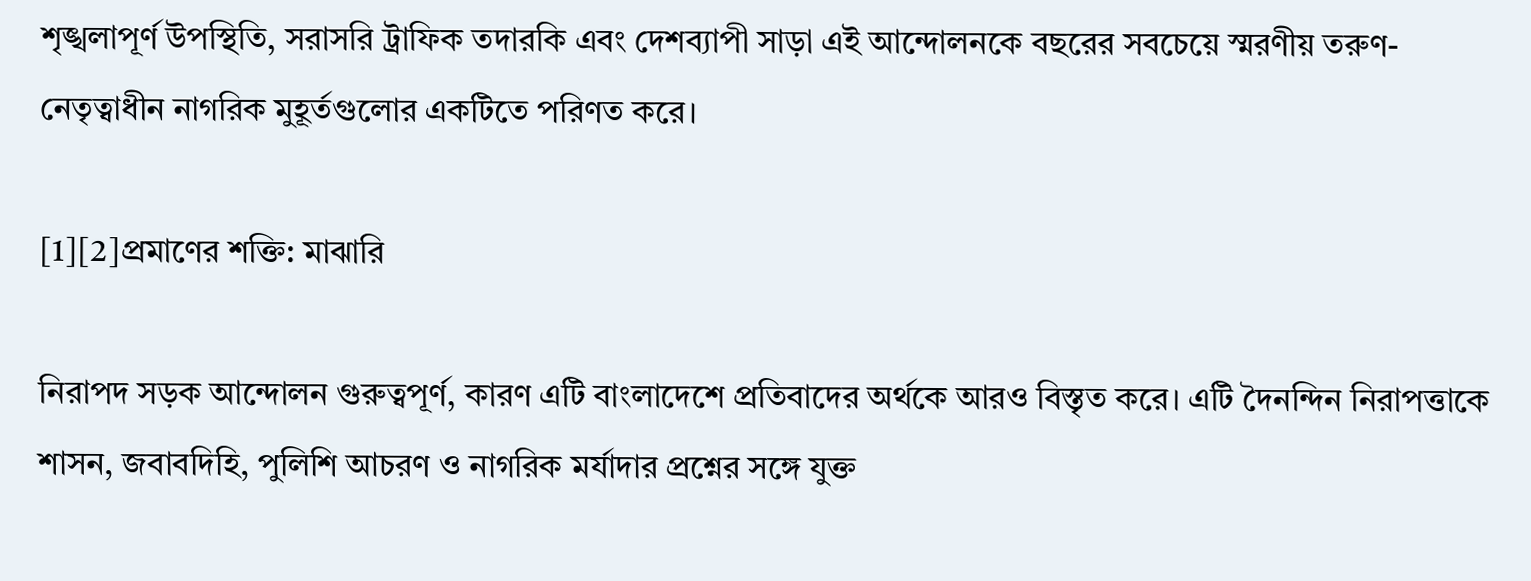শৃঙ্খলাপূর্ণ উপস্থিতি, সরাসরি ট্রাফিক তদারকি এবং দেশব্যাপী সাড়া এই আন্দোলনকে বছরের সবচেয়ে স্মরণীয় তরুণ-নেতৃত্বাধীন নাগরিক মুহূর্তগুলোর একটিতে পরিণত করে।

[1][2]প্রমাণের শক্তি: মাঝারি

নিরাপদ সড়ক আন্দোলন গুরুত্বপূর্ণ, কারণ এটি বাংলাদেশে প্রতিবাদের অর্থকে আরও বিস্তৃত করে। এটি দৈনন্দিন নিরাপত্তাকে শাসন, জবাবদিহি, পুলিশি আচরণ ও নাগরিক মর্যাদার প্রশ্নের সঙ্গে যুক্ত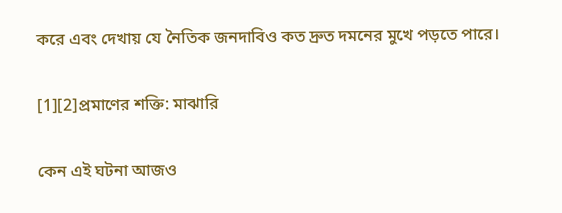করে এবং দেখায় যে নৈতিক জনদাবিও কত দ্রুত দমনের মুখে পড়তে পারে।

[1][2]প্রমাণের শক্তি: মাঝারি

কেন এই ঘটনা আজও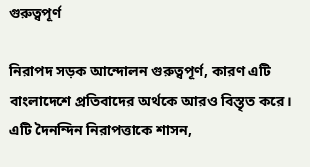গুরুত্বপূর্ণ

নিরাপদ সড়ক আন্দোলন গুরুত্বপূর্ণ, কারণ এটি বাংলাদেশে প্রতিবাদের অর্থকে আরও বিস্তৃত করে। এটি দৈনন্দিন নিরাপত্তাকে শাসন,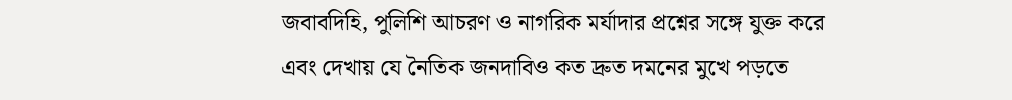জবাবদিহি, পুলিশি আচরণ ও নাগরিক মর্যাদার প্রশ্নের সঙ্গে যুক্ত করে এবং দেখায় যে নৈতিক জনদাবিও কত দ্রুত দমনের মুখে পড়তে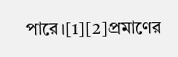পারে।[1][2]প্রমাণের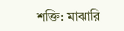শক্তি: মাঝারি